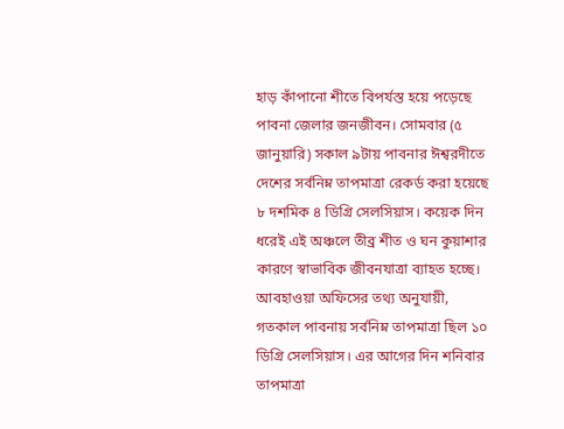হাড় কাঁপানো শীতে বিপর্যস্ত হয়ে পড়েছে পাবনা জেলার জনজীবন। সোমবার (৫ জানুয়ারি) সকাল ৯টায় পাবনার ঈশ্বরদীতে দেশের সর্বনিম্ন তাপমাত্রা রেকর্ড করা হয়েছে ৮ দশমিক ৪ ডিগ্রি সেলসিয়াস। কয়েক দিন ধরেই এই অঞ্চলে তীব্র শীত ও ঘন কুয়াশার কারণে স্বাভাবিক জীবনযাত্রা ব্যাহত হচ্ছে।
আবহাওয়া অফিসের তথ্য অনুযায়ী, গতকাল পাবনায় সর্বনিম্ন তাপমাত্রা ছিল ১০ ডিগ্রি সেলসিয়াস। এর আগের দিন শনিবার তাপমাত্রা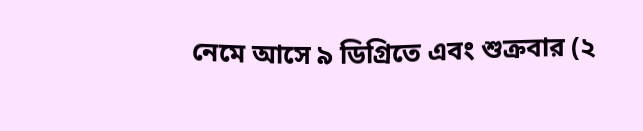নেমে আসে ৯ ডিগ্রিতে এবং শুক্রবার (২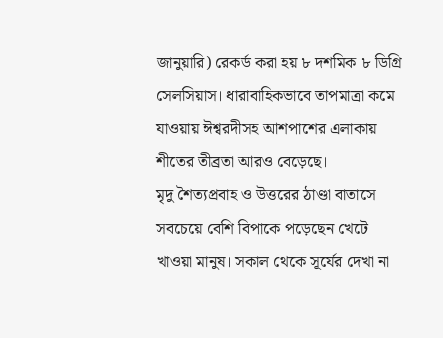জানুয়ারি) রেকর্ড করা হয় ৮ দশমিক ৮ ডিগ্রি সেলসিয়াস। ধারাবাহিকভাবে তাপমাত্রা কমে যাওয়ায় ঈশ্বরদীসহ আশপাশের এলাকায় শীতের তীব্রতা আরও বেড়েছে।
মৃদু শৈত্যপ্রবাহ ও উত্তরের ঠাণ্ডা বাতাসে সবচেয়ে বেশি বিপাকে পড়েছেন খেটে খাওয়া মানুষ। সকাল থেকে সূর্যের দেখা না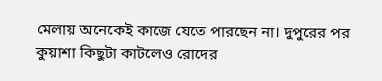মেলায় অনেকেই কাজে যেতে পারছেন না। দুপুরের পর কুয়াশা কিছুটা কাটলেও রোদের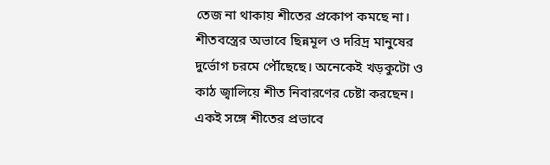তেজ না থাকায় শীতের প্রকোপ কমছে না।
শীতবস্ত্রের অভাবে ছিন্নমূল ও দরিদ্র মানুষের দুর্ভোগ চরমে পৌঁছেছে। অনেকেই খড়কুটো ও কাঠ জ্বালিয়ে শীত নিবারণের চেষ্টা করছেন। একই সঙ্গে শীতের প্রভাবে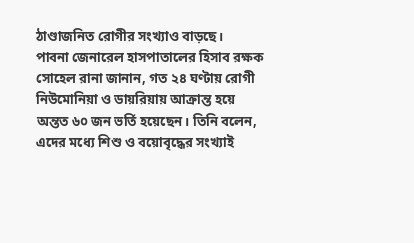ঠাণ্ডাজনিত রোগীর সংখ্যাও বাড়ছে।
পাবনা জেনারেল হাসপাতালের হিসাব রক্ষক সোহেল রানা জানান, গত ২৪ ঘণ্টায় রোগী নিউমোনিয়া ও ডায়রিয়ায় আক্রান্ত হয়ে অন্তত ৬০ জন ভর্তি হয়েছেন। তিনি বলেন, এদের মধ্যে শিশু ও বয়োবৃদ্ধের সংখ্যাই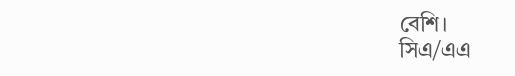বেশি।
সিএ/এএ